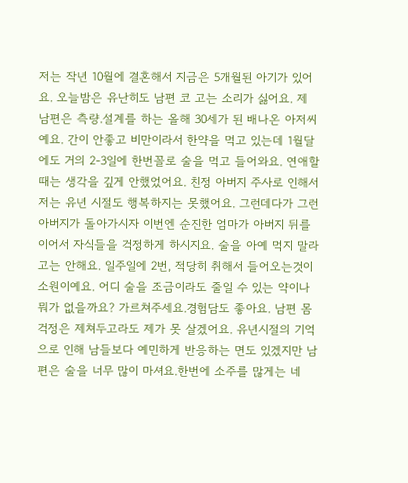저는 작년 10월에 결혼해서 지금은 5개월된 아기가 있어요. 오늘밤은 유난히도 남편 코 고는 소리가 싫어요. 제 남편은 측량.설계를 하는 올해 30세가 된 배나온 아저씨예요. 간이 안좋고 비만이라서 한약을 먹고 있는데 1월달에도 거의 2-3일에 한번꼴로 술을 먹고 들어와요. 연애할때는 생각을 깊게 안했었어요. 친정 아버지 주사로 인해서 저는 유년 시절도 행복하지는 못했어요. 그런데다가 그런 아버지가 돌아가시자 이번엔 순진한 엄마가 아버지 뒤를 이어서 자식들을 걱정하게 하시지요. 술을 아예 먹지 말라고는 안해요. 일주일에 2번, 적당히 취해서 들어오는것이 소원이예요. 어디 술을 조금이라도 줄일 수 있는 약이나 뭐가 없을까요? 가르쳐주세요.경험담도 좋아요. 남편 몸 걱정은 제쳐두고라도 제가 못 살겠어요. 유년시절의 기억으로 인해 남들보다 예민하게 반응하는 면도 있겠지만 남편은 술을 너무 많이 마셔요.한번에 소주를 많게는 네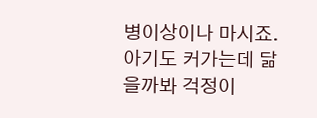병이상이나 마시죠. 아기도 커가는데 닮을까봐 걱정이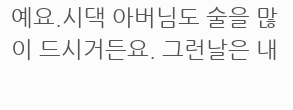예요.시댁 아버님도 술을 많이 드시거든요. 그런날은 내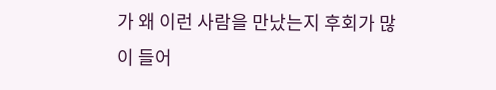가 왜 이런 사람을 만났는지 후회가 많이 들어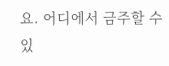요. 어디에서 금주할 수 있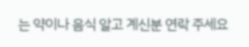는 약이나 음식 알고 계신분 연락 주세요